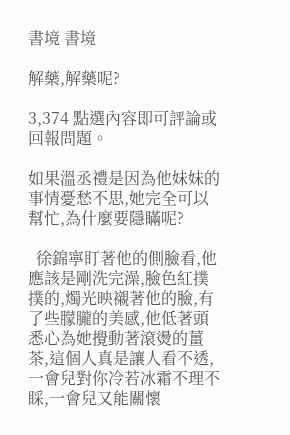書境 書境

解藥,解藥呢?

3,374 點選內容即可評論或回報問題。

如果溫丞禮是因為他妹妹的事情憂愁不思,她完全可以幫忙,為什麼要隱瞞呢?

  徐錦寧盯著他的側臉看,他應該是剛洗完澡,臉色紅撲撲的,燭光映襯著他的臉,有了些朦朧的美感,他低著頭悉心為她攪動著滾燙的薑茶,這個人真是讓人看不透,一會兒對你冷若冰霜不理不睬,一會兒又能關懷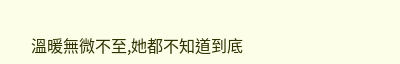溫暖無微不至,她都不知道到底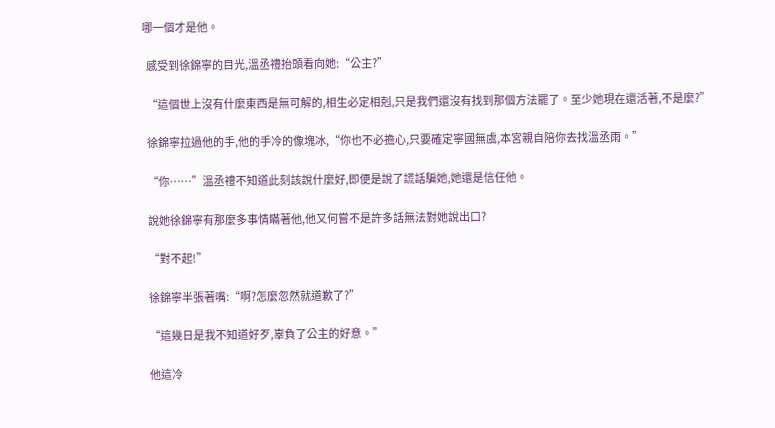哪一個才是他。

  感受到徐錦寧的目光,溫丞禮抬頭看向她:“公主?”

  “這個世上沒有什麼東西是無可解的,相生必定相剋,只是我們還沒有找到那個方法罷了。至少她現在還活著,不是麼?”

  徐錦寧拉過他的手,他的手冷的像塊冰,“你也不必擔心,只要確定寧國無虞,本宮親自陪你去找溫丞雨。”

  “你……”溫丞禮不知道此刻該說什麼好,即便是說了謊話騙她,她還是信任他。

  說她徐錦寧有那麼多事情瞞著他,他又何嘗不是許多話無法對她說出口?

  “對不起!”

  徐錦寧半張著嘴:“啊?怎麼忽然就道歉了?”

  “這幾日是我不知道好歹,辜負了公主的好意。”

  他這冷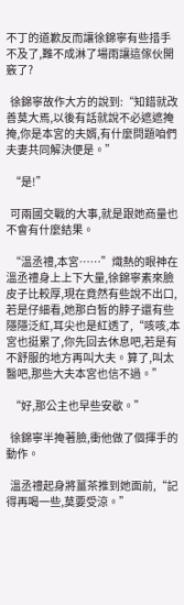不丁的道歉反而讓徐錦寧有些措手不及了,難不成淋了場雨讓這傢伙開竅了?

  徐錦寧故作大方的說到:“知錯就改善莫大焉,以後有話就說不必遮遮掩掩,你是本宮的夫婿,有什麼問題咱們夫妻共同解決便是。”

  “是!”

  可兩國交戰的大事,就是跟她商量也不會有什麼結果。

  “溫丞禮,本宮……”熾熱的眼神在溫丞禮身上上下大量,徐錦寧素來臉皮子比較厚,現在竟然有些說不出口,若是仔細看,她那白皙的脖子還有些隱隱泛紅,耳尖也是紅透了,“咳咳,本宮也挺累了,你先回去休息吧,若是有不舒服的地方再叫大夫。算了,叫太醫吧,那些大夫本宮也信不過。”

  “好,那公主也早些安歇。”

  徐錦寧半掩著臉,衝他做了個揮手的動作。

  溫丞禮起身將薑茶推到她面前,“記得再喝一些,莫要受涼。”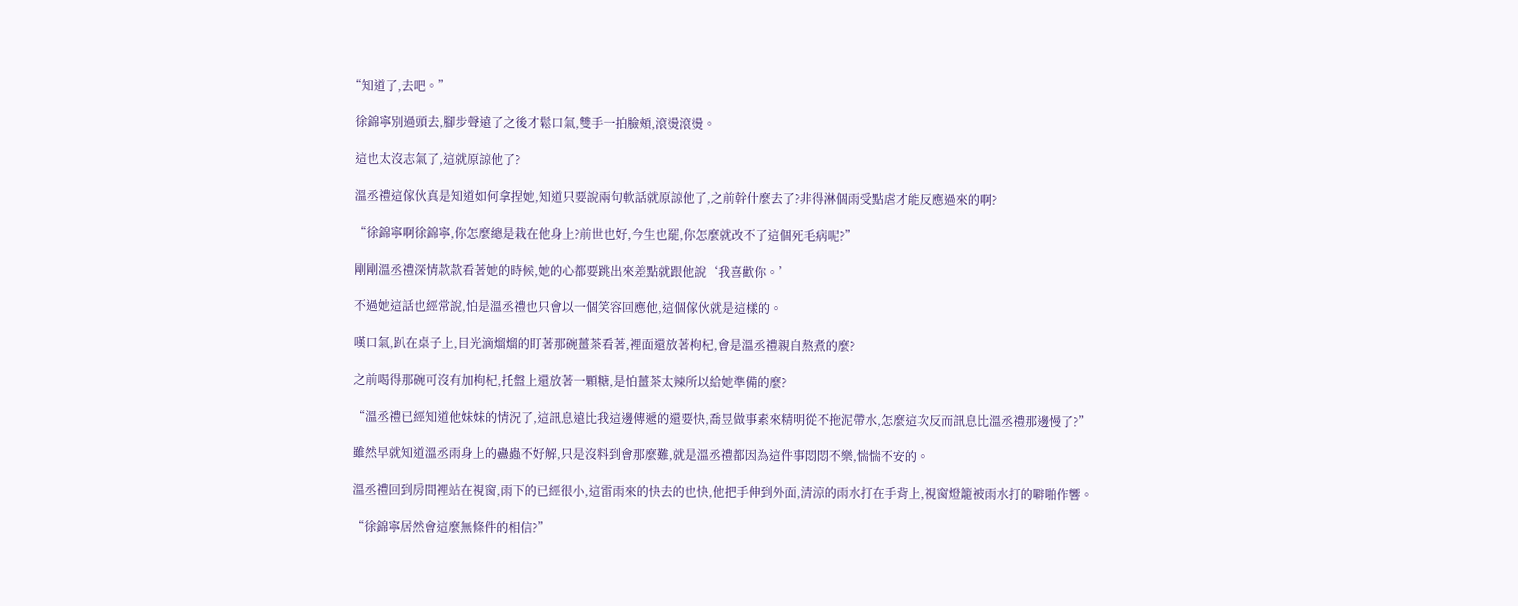“知道了,去吧。”

  徐錦寧別過頭去,腳步聲遠了之後才鬆口氣,雙手一拍臉頰,滾燙滾燙。

  這也太沒志氣了,這就原諒他了?

  溫丞禮這傢伙真是知道如何拿捏她,知道只要說兩句軟話就原諒他了,之前幹什麼去了?非得淋個雨受點虐才能反應過來的啊?

  “徐錦寧啊徐錦寧,你怎麼總是栽在他身上?前世也好,今生也罷,你怎麼就改不了這個死毛病呢?”

  剛剛溫丞禮深情款款看著她的時候,她的心都要跳出來差點就跟他說‘我喜歡你。’

  不過她這話也經常說,怕是溫丞禮也只會以一個笑容回應他,這個傢伙就是這樣的。

  嘆口氣,趴在桌子上,目光滴熘熘的盯著那碗薑茶看著,裡面還放著枸杞,會是溫丞禮親自熬煮的麼?

  之前喝得那碗可沒有加枸杞,托盤上還放著一顆糖,是怕薑茶太辣所以給她準備的麼?

  “溫丞禮已經知道他妹妹的情況了,這訊息遠比我這邊傳遞的還要快,喬昱做事素來精明從不拖泥帶水,怎麼這次反而訊息比溫丞禮那邊慢了?”

  雖然早就知道溫丞雨身上的蠱蟲不好解,只是沒料到會那麼難,就是溫丞禮都因為這件事悶悶不樂,惴惴不安的。

  溫丞禮回到房間裡站在視窗,雨下的已經很小,這雷雨來的快去的也快,他把手伸到外面,清涼的雨水打在手背上,視窗燈籠被雨水打的噼啪作響。

  “徐錦寧居然會這麼無條件的相信?”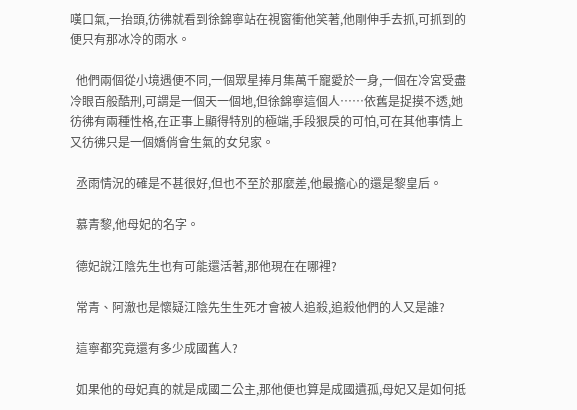嘆口氣,一抬頭,彷彿就看到徐錦寧站在視窗衝他笑著,他剛伸手去抓,可抓到的便只有那冰冷的雨水。

  他們兩個從小境遇便不同,一個眾星捧月集萬千寵愛於一身,一個在冷宮受盡冷眼百般酷刑,可謂是一個天一個地,但徐錦寧這個人……依舊是捉摸不透,她彷彿有兩種性格,在正事上顯得特別的極端,手段狠戾的可怕,可在其他事情上又彷彿只是一個嬌俏會生氣的女兒家。

  丞雨情況的確是不甚很好,但也不至於那麼差,他最擔心的還是黎皇后。

  慕青黎,他母妃的名字。

  德妃說江陰先生也有可能還活著,那他現在在哪裡?

  常青、阿澈也是懷疑江陰先生生死才會被人追殺,追殺他們的人又是誰?

  這寧都究竟還有多少成國舊人?

  如果他的母妃真的就是成國二公主,那他便也算是成國遺孤,母妃又是如何抵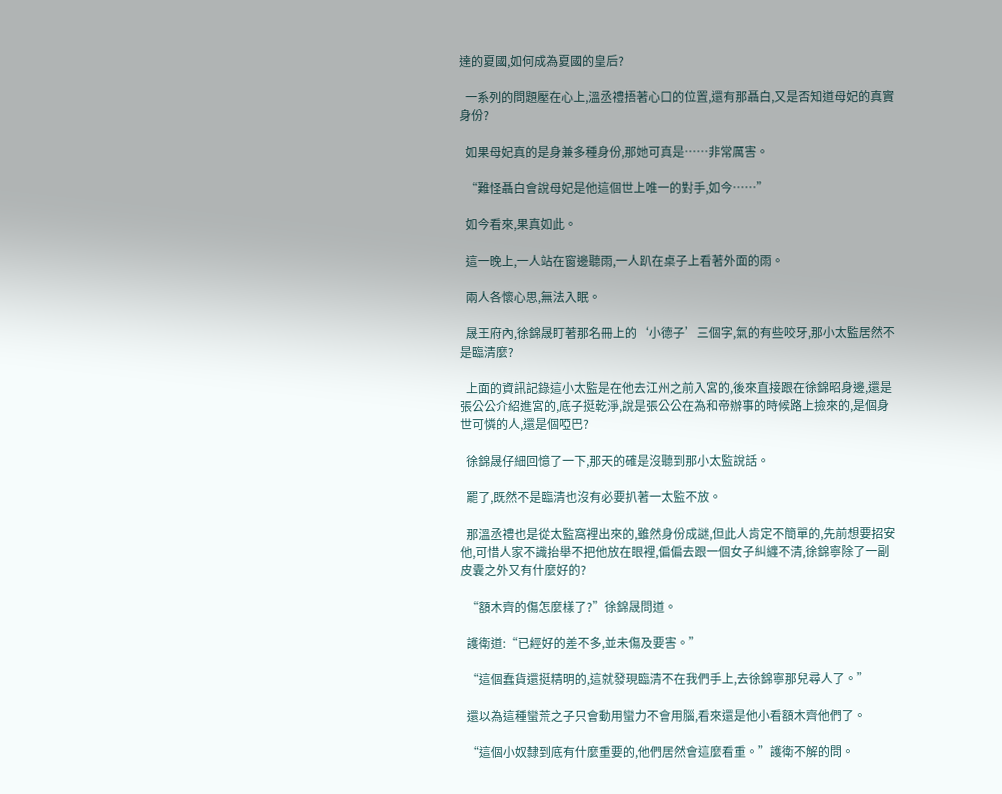達的夏國,如何成為夏國的皇后?

  一系列的問題壓在心上,溫丞禮捂著心口的位置,還有那聶白,又是否知道母妃的真實身份?

  如果母妃真的是身兼多種身份,那她可真是……非常厲害。

  “難怪聶白會說母妃是他這個世上唯一的對手,如今……”

  如今看來,果真如此。

  這一晚上,一人站在窗邊聽雨,一人趴在桌子上看著外面的雨。

  兩人各懷心思,無法入眠。

  晟王府內,徐錦晟盯著那名冊上的‘小德子’三個字,氣的有些咬牙,那小太監居然不是臨清麼?

  上面的資訊記錄這小太監是在他去江州之前入宮的,後來直接跟在徐錦昭身邊,還是張公公介紹進宮的,底子挺乾淨,說是張公公在為和帝辦事的時候路上撿來的,是個身世可憐的人,還是個啞巴?

  徐錦晟仔細回憶了一下,那天的確是沒聽到那小太監說話。

  罷了,既然不是臨清也沒有必要扒著一太監不放。

  那溫丞禮也是從太監窩裡出來的,雖然身份成謎,但此人肯定不簡單的,先前想要招安他,可惜人家不識抬舉不把他放在眼裡,偏偏去跟一個女子糾纏不清,徐錦寧除了一副皮囊之外又有什麼好的?

  “額木齊的傷怎麼樣了?”徐錦晟問道。

  護衛道:“已經好的差不多,並未傷及要害。”

  “這個蠢貨還挺精明的,這就發現臨清不在我們手上,去徐錦寧那兒尋人了。”

  還以為這種蠻荒之子只會動用蠻力不會用腦,看來還是他小看額木齊他們了。

  “這個小奴隸到底有什麼重要的,他們居然會這麼看重。”護衛不解的問。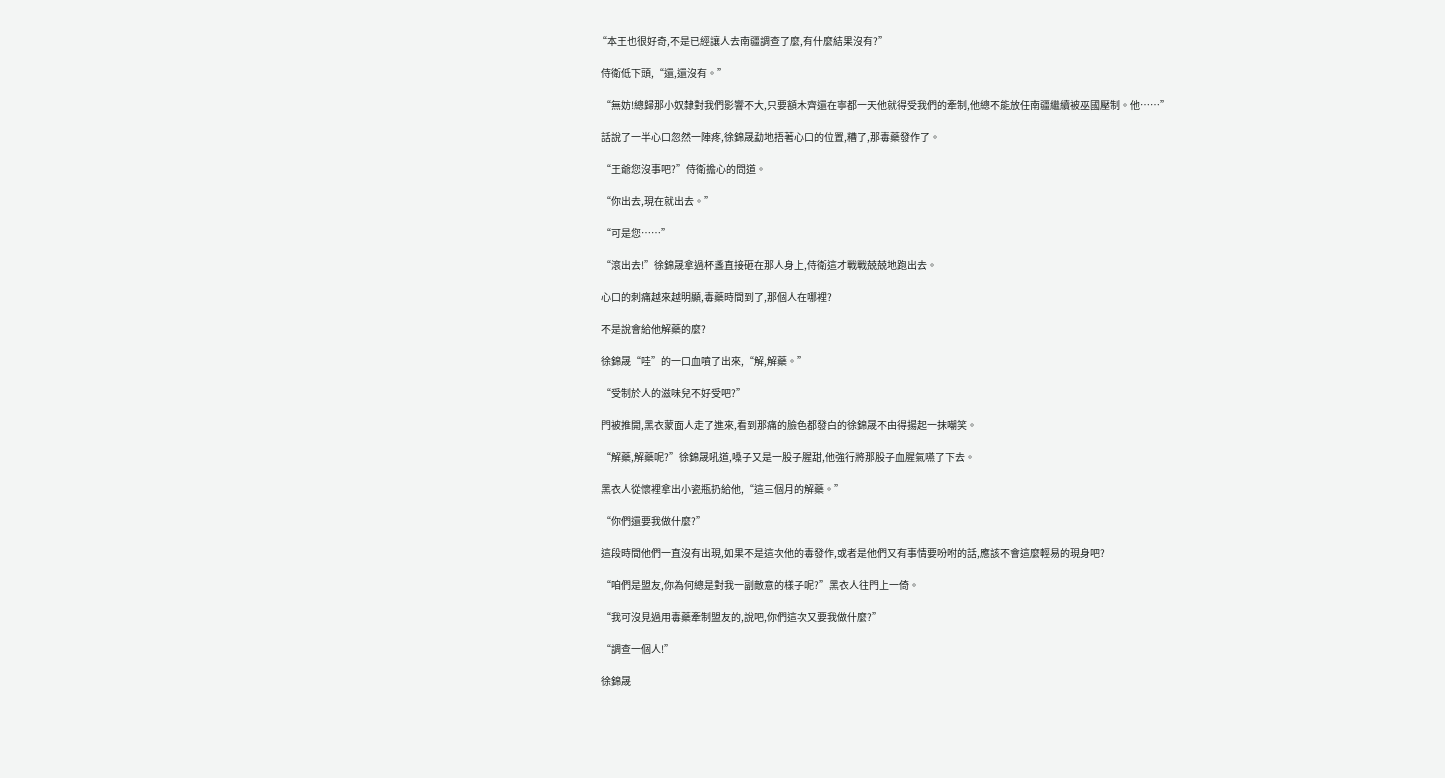“本王也很好奇,不是已經讓人去南疆調查了麼,有什麼結果沒有?”

  侍衛低下頭,“還,還沒有。”

  “無妨!總歸那小奴隸對我們影響不大,只要額木齊還在寧都一天他就得受我們的牽制,他總不能放任南疆繼續被巫國壓制。他……”

  話說了一半心口忽然一陣疼,徐錦晟勐地捂著心口的位置,糟了,那毒藥發作了。

  “王爺您沒事吧?”侍衛擔心的問道。

  “你出去,現在就出去。”

  “可是您……”

  “滾出去!”徐錦晟拿過杯盞直接砸在那人身上,侍衛這才戰戰兢兢地跑出去。

  心口的刺痛越來越明顯,毒藥時間到了,那個人在哪裡?

  不是說會給他解藥的麼?

  徐錦晟“哇”的一口血噴了出來,“解,解藥。”

  “受制於人的滋味兒不好受吧?”

  門被推開,黑衣蒙面人走了進來,看到那痛的臉色都發白的徐錦晟不由得揚起一抹嘲笑。

  “解藥,解藥呢?”徐錦晟吼道,嗓子又是一股子腥甜,他強行將那股子血腥氣嚥了下去。

  黑衣人從懷裡拿出小瓷瓶扔給他,“這三個月的解藥。”

  “你們還要我做什麼?”

  這段時間他們一直沒有出現,如果不是這次他的毒發作,或者是他們又有事情要吩咐的話,應該不會這麼輕易的現身吧?

  “咱們是盟友,你為何總是對我一副敵意的樣子呢?”黑衣人往門上一倚。

  “我可沒見過用毒藥牽制盟友的,說吧,你們這次又要我做什麼?”

  “調查一個人!”

  徐錦晟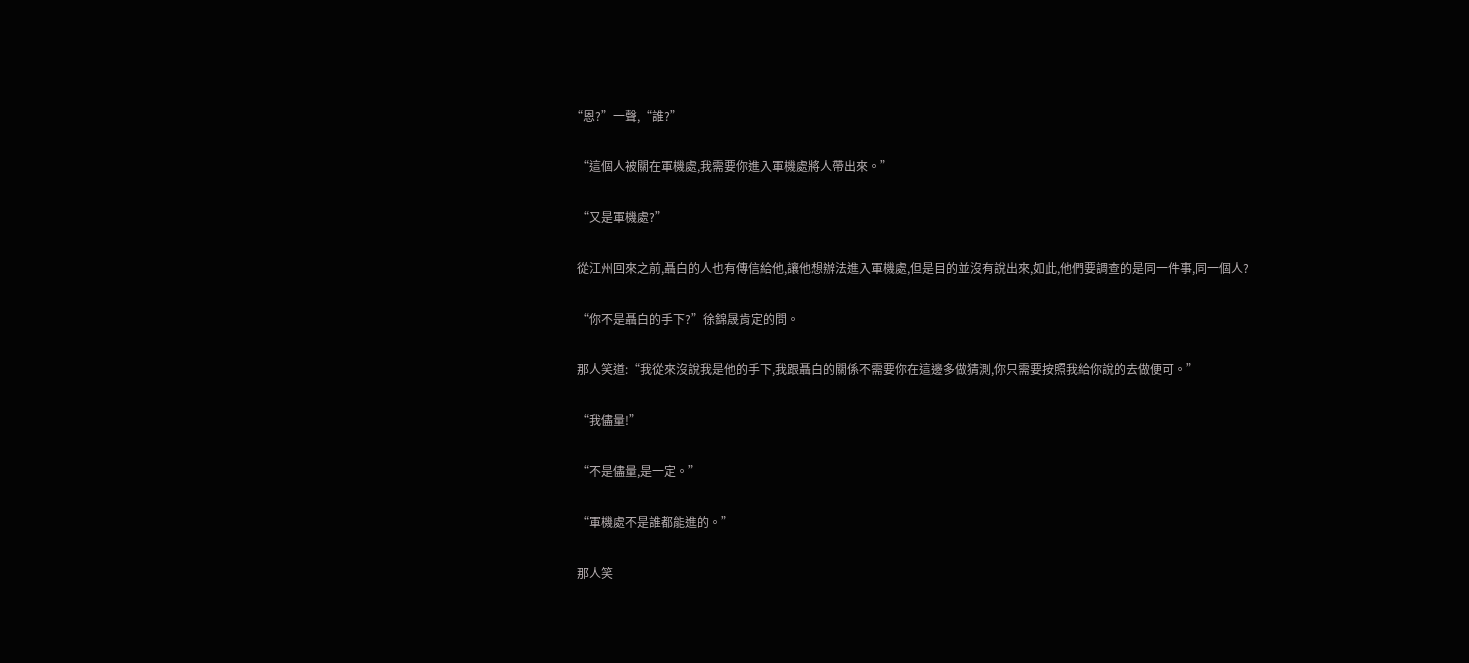“恩?”一聲,“誰?”

  “這個人被關在軍機處,我需要你進入軍機處將人帶出來。”

  “又是軍機處?”

  從江州回來之前,聶白的人也有傳信給他,讓他想辦法進入軍機處,但是目的並沒有說出來,如此,他們要調查的是同一件事,同一個人?

  “你不是聶白的手下?”徐錦晟肯定的問。

  那人笑道:“我從來沒說我是他的手下,我跟聶白的關係不需要你在這邊多做猜測,你只需要按照我給你說的去做便可。”

  “我儘量!”

  “不是儘量,是一定。”

  “軍機處不是誰都能進的。”

  那人笑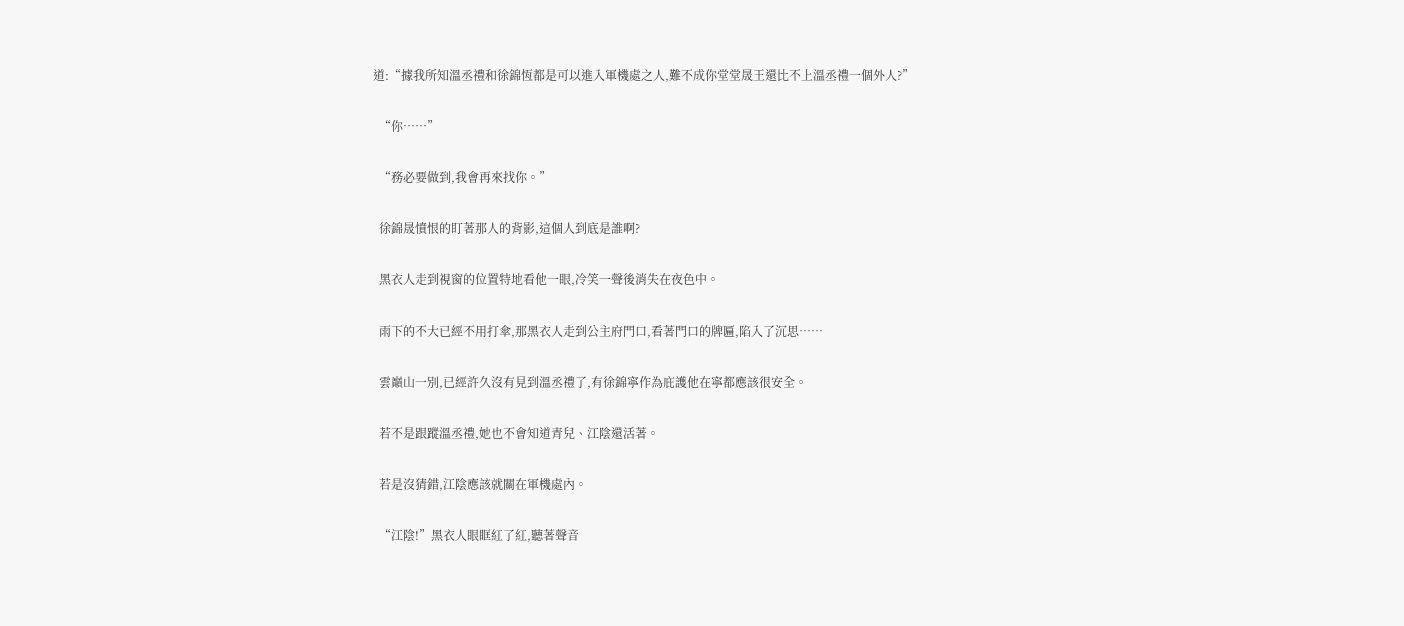道:“據我所知溫丞禮和徐錦恆都是可以進入軍機處之人,難不成你堂堂晟王還比不上溫丞禮一個外人?”

  “你……”

  “務必要做到,我會再來找你。”

  徐錦晟憤恨的盯著那人的背影,這個人到底是誰啊?

  黑衣人走到視窗的位置特地看他一眼,冷笑一聲後消失在夜色中。

  雨下的不大已經不用打傘,那黑衣人走到公主府門口,看著門口的牌匾,陷入了沉思……

  雲巔山一別,已經許久沒有見到溫丞禮了,有徐錦寧作為庇護他在寧都應該很安全。

  若不是跟蹤溫丞禮,她也不會知道青兒、江陰還活著。

  若是沒猜錯,江陰應該就關在軍機處內。

  “江陰!”黑衣人眼眶紅了紅,聽著聲音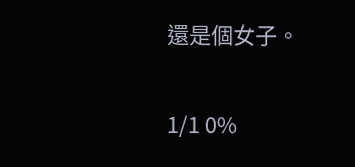還是個女子。

1/1 0%